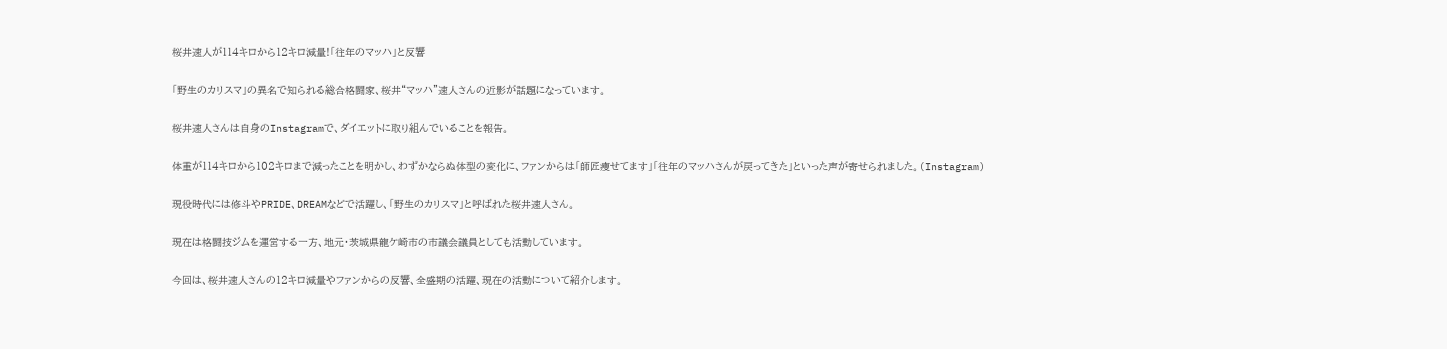桜井速人が114キロから12キロ減量!「往年のマッハ」と反響

「野生のカリスマ」の異名で知られる総合格闘家、桜井“マッハ”速人さんの近影が話題になっています。

桜井速人さんは自身のInstagramで、ダイエットに取り組んでいることを報告。

体重が114キロから102キロまで減ったことを明かし、わずかならぬ体型の変化に、ファンからは「師匠痩せてます」「往年のマッハさんが戻ってきた」といった声が寄せられました。(Instagram)

現役時代には修斗やPRIDE、DREAMなどで活躍し、「野生のカリスマ」と呼ばれた桜井速人さん。

現在は格闘技ジムを運営する一方、地元・茨城県龍ケ崎市の市議会議員としても活動しています。

今回は、桜井速人さんの12キロ減量やファンからの反響、全盛期の活躍、現在の活動について紹介します。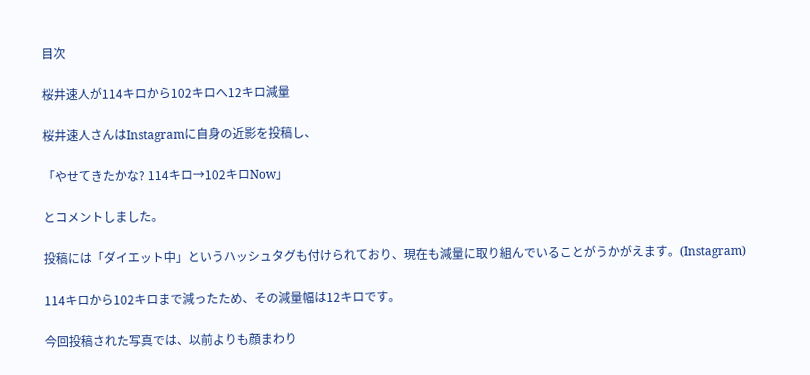目次

桜井速人が114キロから102キロへ12キロ減量

桜井速人さんはInstagramに自身の近影を投稿し、

「やせてきたかな? 114キロ→102キロNow」

とコメントしました。

投稿には「ダイエット中」というハッシュタグも付けられており、現在も減量に取り組んでいることがうかがえます。(Instagram)

114キロから102キロまで減ったため、その減量幅は12キロです。

今回投稿された写真では、以前よりも顔まわり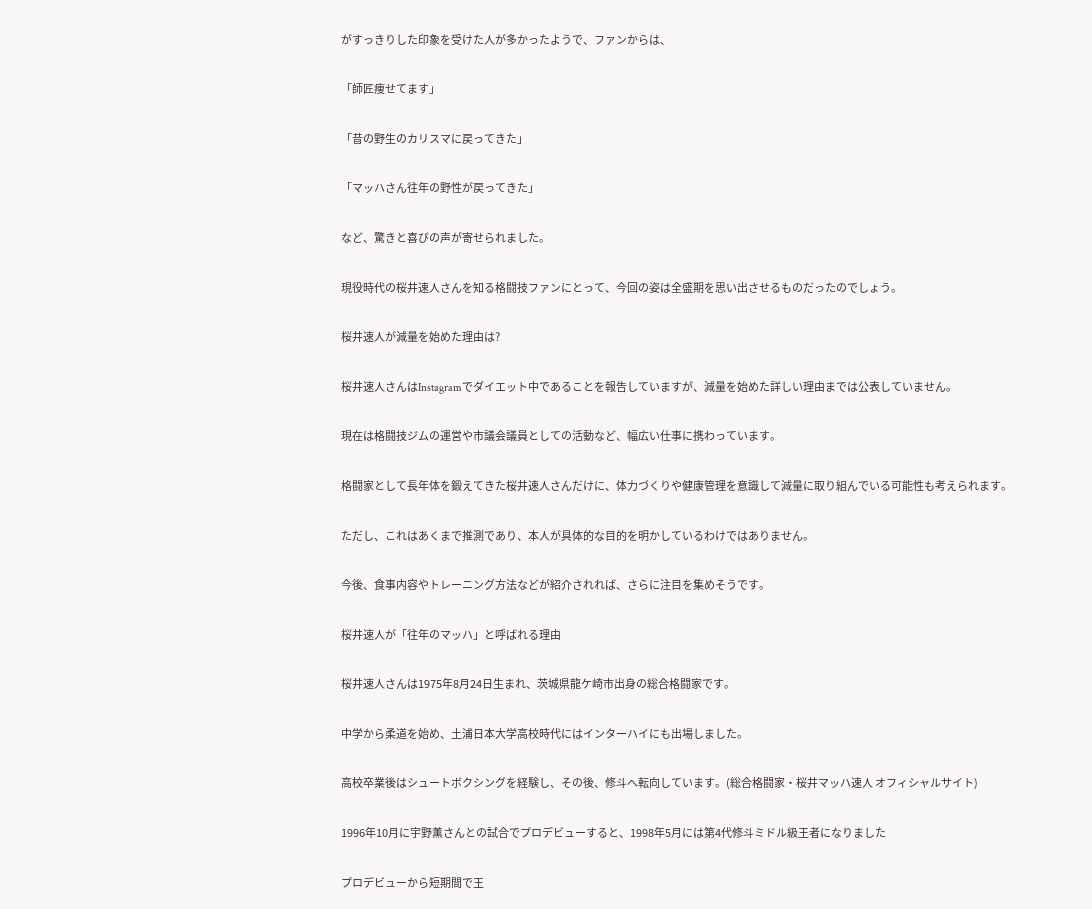がすっきりした印象を受けた人が多かったようで、ファンからは、

「師匠痩せてます」

「昔の野生のカリスマに戻ってきた」

「マッハさん往年の野性が戻ってきた」

など、驚きと喜びの声が寄せられました。

現役時代の桜井速人さんを知る格闘技ファンにとって、今回の姿は全盛期を思い出させるものだったのでしょう。

桜井速人が減量を始めた理由は?

桜井速人さんはInstagramでダイエット中であることを報告していますが、減量を始めた詳しい理由までは公表していません。

現在は格闘技ジムの運営や市議会議員としての活動など、幅広い仕事に携わっています。

格闘家として長年体を鍛えてきた桜井速人さんだけに、体力づくりや健康管理を意識して減量に取り組んでいる可能性も考えられます。

ただし、これはあくまで推測であり、本人が具体的な目的を明かしているわけではありません。

今後、食事内容やトレーニング方法などが紹介されれば、さらに注目を集めそうです。

桜井速人が「往年のマッハ」と呼ばれる理由

桜井速人さんは1975年8月24日生まれ、茨城県龍ケ崎市出身の総合格闘家です。

中学から柔道を始め、土浦日本大学高校時代にはインターハイにも出場しました。

高校卒業後はシュートボクシングを経験し、その後、修斗へ転向しています。(総合格闘家・桜井マッハ速人 オフィシャルサイト)

1996年10月に宇野薫さんとの試合でプロデビューすると、1998年5月には第4代修斗ミドル級王者になりました

プロデビューから短期間で王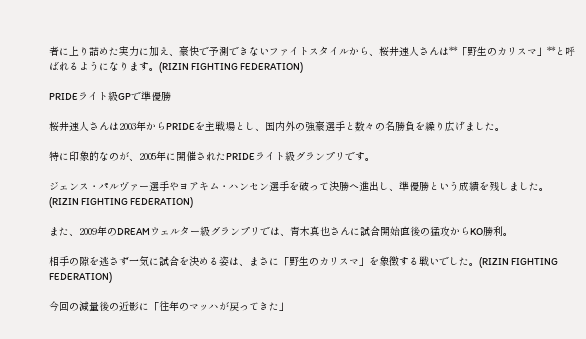者に上り詰めた実力に加え、豪快で予測できないファイトスタイルから、桜井速人さんは**「野生のカリスマ」**と呼ばれるようになります。(RIZIN FIGHTING FEDERATION)

PRIDEライト級GPで準優勝

桜井速人さんは2003年からPRIDEを主戦場とし、国内外の強豪選手と数々の名勝負を繰り広げました。

特に印象的なのが、2005年に開催されたPRIDEライト級グランプリです。

ジェンス・パルヴァー選手やヨアキム・ハンセン選手を破って決勝へ進出し、準優勝という成績を残しました。(RIZIN FIGHTING FEDERATION)

また、2009年のDREAMウェルター級グランプリでは、青木真也さんに試合開始直後の猛攻からKO勝利。

相手の隙を逃さず一気に試合を決める姿は、まさに「野生のカリスマ」を象徴する戦いでした。(RIZIN FIGHTING FEDERATION)

今回の減量後の近影に「往年のマッハが戻ってきた」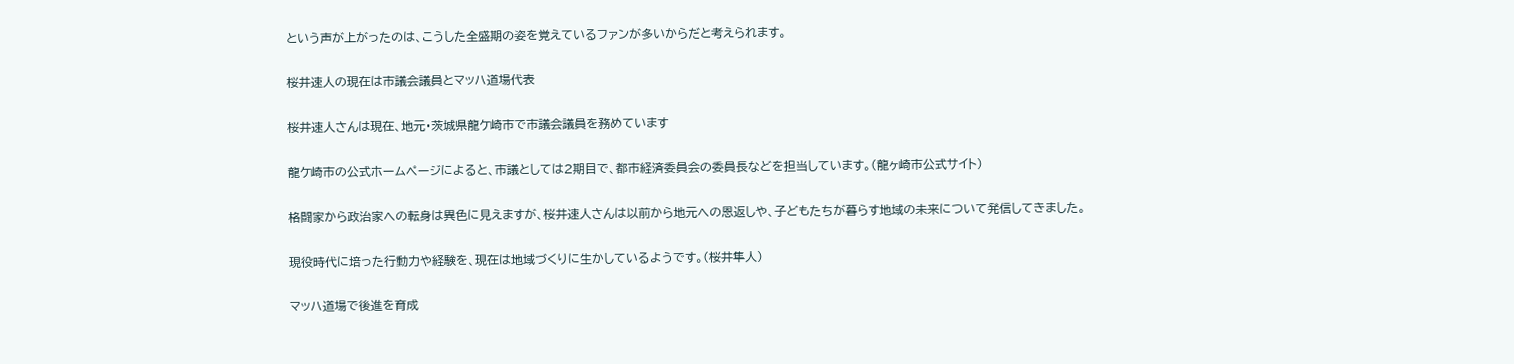という声が上がったのは、こうした全盛期の姿を覚えているファンが多いからだと考えられます。

桜井速人の現在は市議会議員とマッハ道場代表

桜井速人さんは現在、地元・茨城県龍ケ崎市で市議会議員を務めています

龍ケ崎市の公式ホームページによると、市議としては2期目で、都市経済委員会の委員長などを担当しています。(龍ヶ崎市公式サイト)

格闘家から政治家への転身は異色に見えますが、桜井速人さんは以前から地元への恩返しや、子どもたちが暮らす地域の未来について発信してきました。

現役時代に培った行動力や経験を、現在は地域づくりに生かしているようです。(桜井隼人)

マッハ道場で後進を育成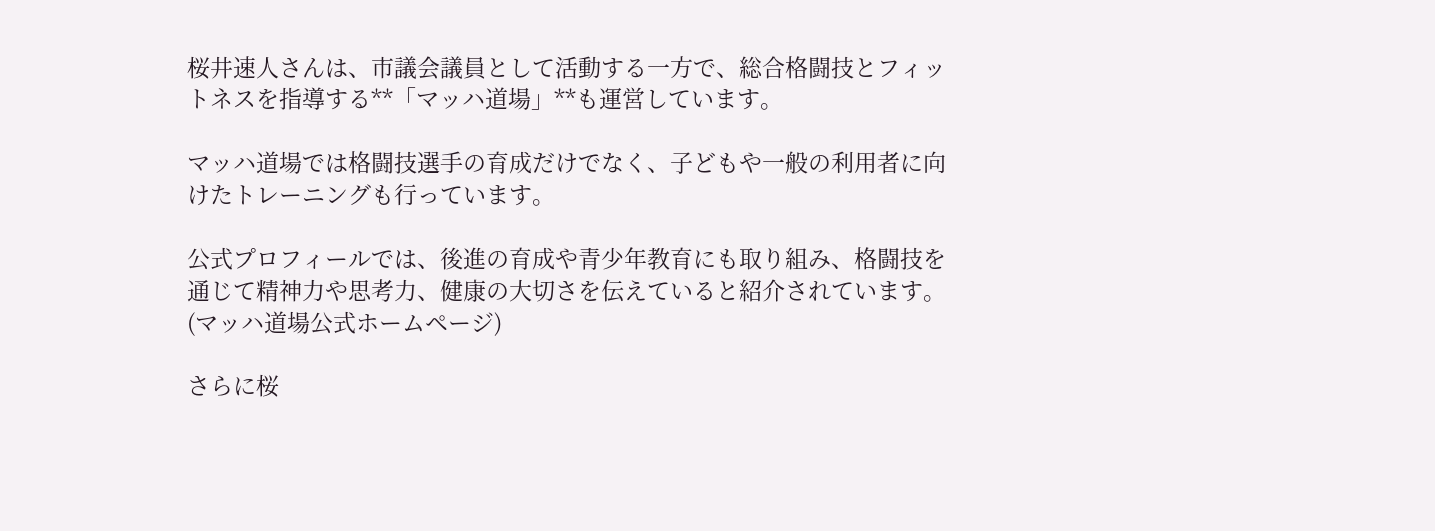桜井速人さんは、市議会議員として活動する一方で、総合格闘技とフィットネスを指導する**「マッハ道場」**も運営しています。

マッハ道場では格闘技選手の育成だけでなく、子どもや一般の利用者に向けたトレーニングも行っています。

公式プロフィールでは、後進の育成や青少年教育にも取り組み、格闘技を通じて精神力や思考力、健康の大切さを伝えていると紹介されています。(マッハ道場公式ホームページ)

さらに桜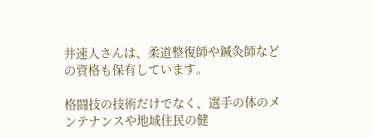井速人さんは、柔道整復師や鍼灸師などの資格も保有しています。

格闘技の技術だけでなく、選手の体のメンテナンスや地域住民の健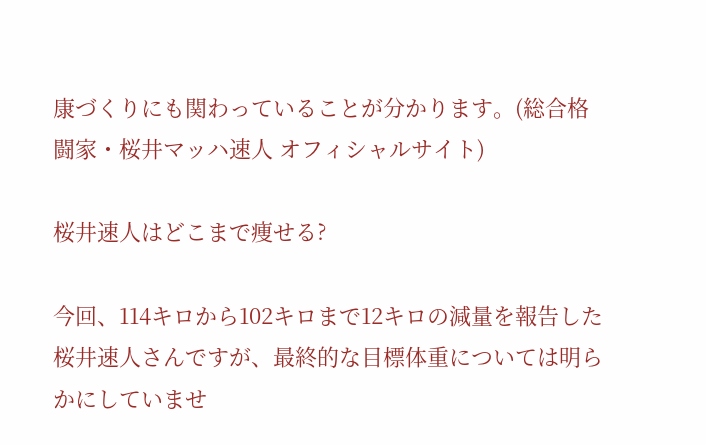康づくりにも関わっていることが分かります。(総合格闘家・桜井マッハ速人 オフィシャルサイト)

桜井速人はどこまで痩せる?

今回、114キロから102キロまで12キロの減量を報告した桜井速人さんですが、最終的な目標体重については明らかにしていませ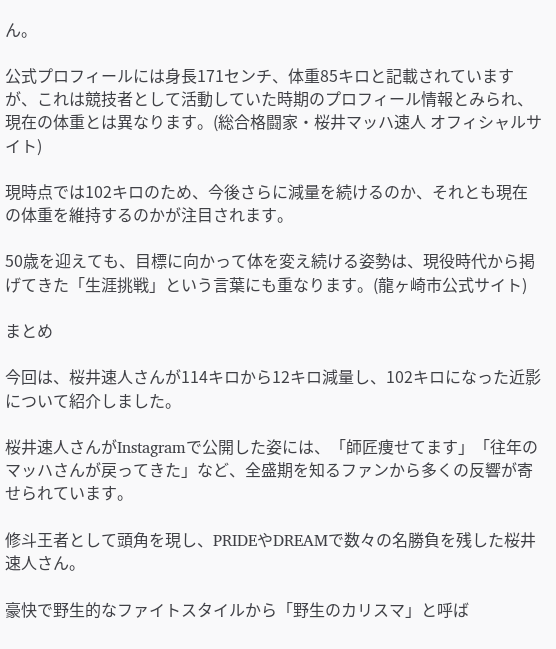ん。

公式プロフィールには身長171センチ、体重85キロと記載されていますが、これは競技者として活動していた時期のプロフィール情報とみられ、現在の体重とは異なります。(総合格闘家・桜井マッハ速人 オフィシャルサイト)

現時点では102キロのため、今後さらに減量を続けるのか、それとも現在の体重を維持するのかが注目されます。

50歳を迎えても、目標に向かって体を変え続ける姿勢は、現役時代から掲げてきた「生涯挑戦」という言葉にも重なります。(龍ヶ崎市公式サイト)

まとめ

今回は、桜井速人さんが114キロから12キロ減量し、102キロになった近影について紹介しました。

桜井速人さんがInstagramで公開した姿には、「師匠痩せてます」「往年のマッハさんが戻ってきた」など、全盛期を知るファンから多くの反響が寄せられています。

修斗王者として頭角を現し、PRIDEやDREAMで数々の名勝負を残した桜井速人さん。

豪快で野生的なファイトスタイルから「野生のカリスマ」と呼ば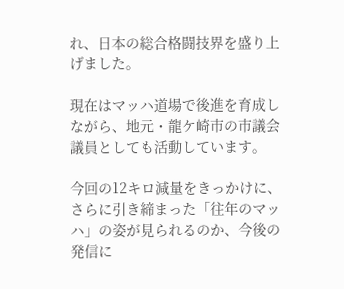れ、日本の総合格闘技界を盛り上げました。

現在はマッハ道場で後進を育成しながら、地元・龍ケ崎市の市議会議員としても活動しています。

今回の12キロ減量をきっかけに、さらに引き締まった「往年のマッハ」の姿が見られるのか、今後の発信に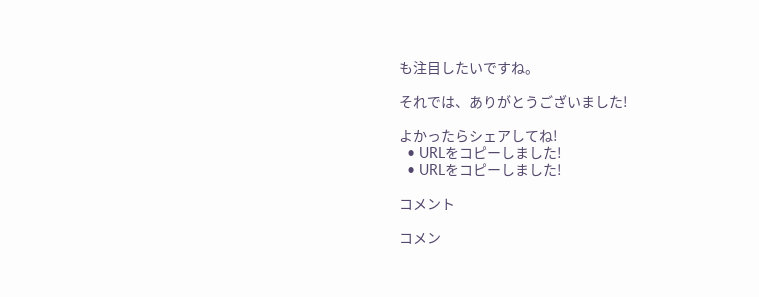も注目したいですね。

それでは、ありがとうございました!

よかったらシェアしてね!
  • URLをコピーしました!
  • URLをコピーしました!

コメント

コメン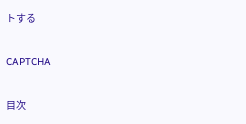トする

CAPTCHA

目次